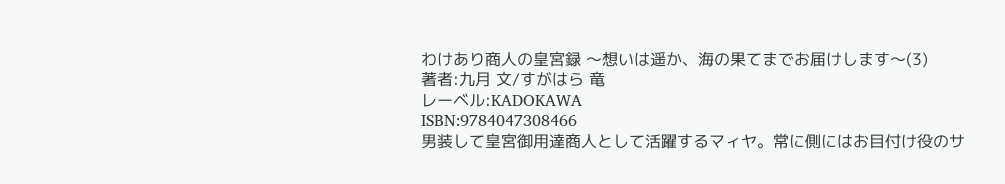わけあり商人の皇宮録 〜想いは遥か、海の果てまでお届けします〜(3)
著者:九月 文/すがはら 竜
レーベル:KADOKAWA
ISBN:9784047308466
男装して皇宮御用達商人として活躍するマィヤ。常に側にはお目付け役のサ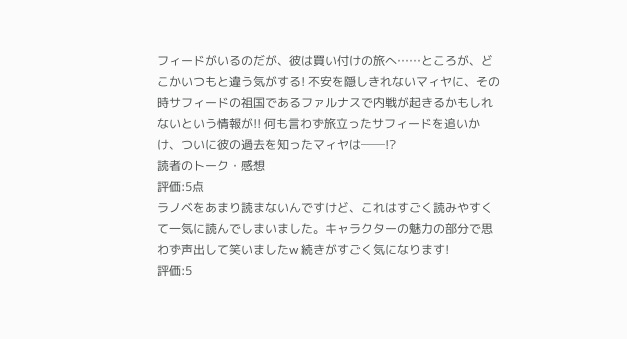フィードがいるのだが、彼は買い付けの旅へ……ところが、どこかいつもと違う気がする! 不安を隠しきれないマィヤに、その時サフィードの祖国であるファルナスで内戦が起きるかもしれないという情報が!! 何も言わず旅立ったサフィードを追いかけ、ついに彼の過去を知ったマィヤは──!?
読者のトーク・感想
評価:5点
ラノベをあまり読まないんですけど、これはすごく読みやすくて一気に読んでしまいました。キャラクターの魅力の部分で思わず声出して笑いましたw 続きがすごく気になります!
評価:5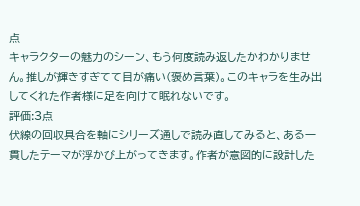点
キャラクターの魅力のシーン、もう何度読み返したかわかりません。推しが輝きすぎてて目が痛い(褒め言葉)。このキャラを生み出してくれた作者様に足を向けて眠れないです。
評価:3点
伏線の回収具合を軸にシリーズ通しで読み直してみると、ある一貫したテーマが浮かび上がってきます。作者が意図的に設計した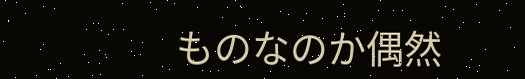ものなのか偶然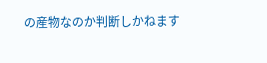の産物なのか判断しかねます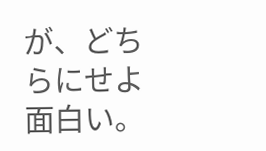が、どちらにせよ面白い。